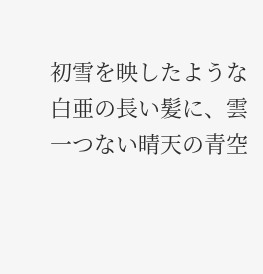初雪を映したような白亜の長い髪に、雲一つない晴天の青空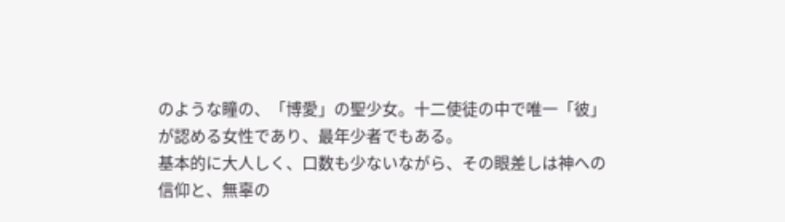のような瞳の、「博愛」の聖少女。十二使徒の中で唯一「彼」が認める女性であり、最年少者でもある。
基本的に大人しく、口数も少ないながら、その眼差しは神への信仰と、無辜の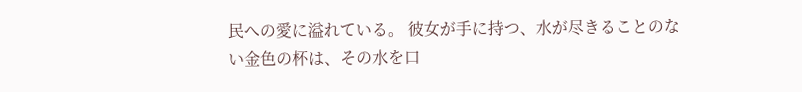民への愛に溢れている。 彼女が手に持つ、水が尽きることのない金色の杯は、その水を口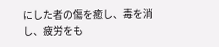にした者の傷を癒し、毒を消し、疲労をも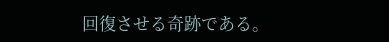回復させる奇跡である。